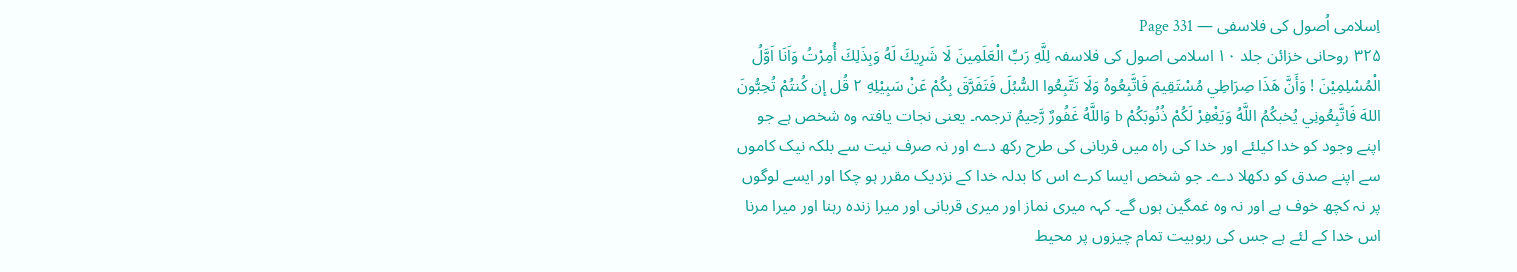اِسلامی اُصول کی فلاسفی — Page 331
۳۲۵ روحانی خزائن جلد ۱۰ اسلامی اصول کی فلاسفہ لِلَّهِ رَبِّ الْعَلَمِينَ لَا شَرِيكَ لَهُ وَبِذَلِكَ أُمِرْتُ وَاَنَا اَوَّلُ الْمُسْلِمِيْنَ ! وَأَنَّ هَذَا صِرَاطِي مُسْتَقِيمَ فَاتَّبِعُوهُ وَلَا تَتَّبِعُوا السُّبُلَ فَتَفَرَّقَ بِكُمْ عَنْ سَبِيْلِهِ ۲ قُل إن كُنتُمْ تُحِبُّونَ اللهَ فَاتَّبِعُونِي يُخبكُمُ اللَّهُ وَيَغْفِرْ لَكُمْ ذُنُوبَكُمْ b وَاللَّهُ غَفُورٌ رَّحِيمُ ترجمہ۔ یعنی نجات یافتہ وہ شخص ہے جو اپنے وجود کو خدا کیلئے اور خدا کی راہ میں قربانی کی طرح رکھ دے اور نہ صرف نیت سے بلکہ نیک کاموں سے اپنے صدق کو دکھلا دے۔ جو شخص ایسا کرے اس کا بدلہ خدا کے نزدیک مقرر ہو چکا اور ایسے لوگوں پر نہ کچھ خوف ہے اور نہ وہ غمگین ہوں گے۔ کہہ میری نماز اور میری قربانی اور میرا زندہ رہنا اور میرا مرنا اس خدا کے لئے ہے جس کی ربوبیت تمام چیزوں پر محیط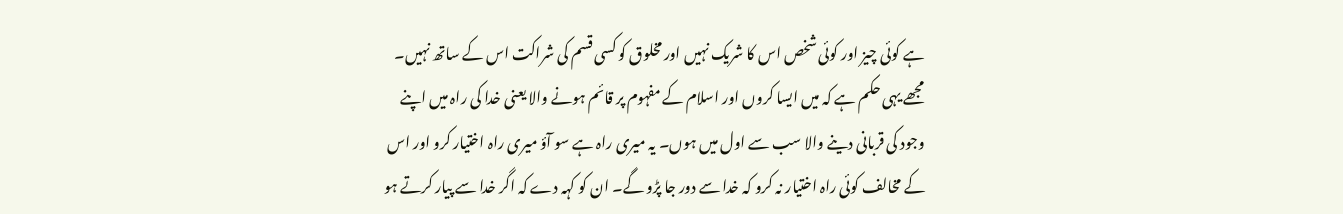ہے کوئی چیز اور کوئی شخص اس کا شریک نہیں اور مخلوق کو کسی قسم کی شراکت اس کے ساتھ نہیں۔ مجھے یہی حکم ہے کہ میں ایسا کروں اور اسلام کے مفہوم پر قائم ہونے والا یعنی خدا کی راہ میں اپنے وجود کی قربانی دینے والا سب سے اول میں ہوں۔ یہ میری راہ ہے سو آؤ میری راہ اختیار کرو اور اس کے مخالف کوئی راہ اختیار نہ کرو کہ خدا سے دور جا پڑو گے۔ ان کو کہہ دے کہ اگر خدا سے پیار کرتے ہو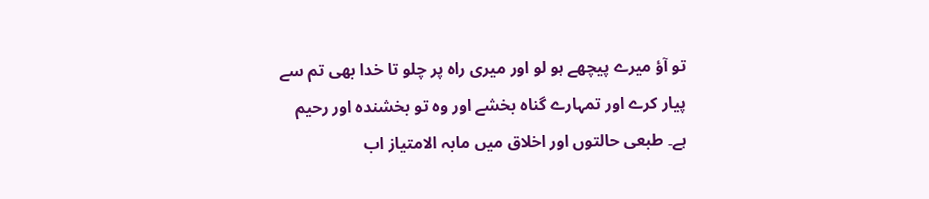تو آؤ میرے پیچھے ہو لو اور میری راہ پر چلو تا خدا بھی تم سے پیار کرے اور تمہارے گناہ بخشے اور وہ تو بخشندہ اور رحیم ہے۔ طبعی حالتوں اور اخلاق میں مابہ الامتیاز اب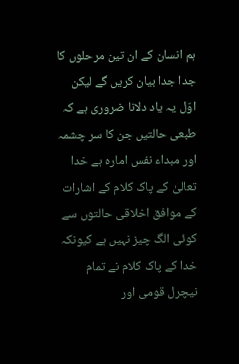ہم انسان کے ان تین مرحلوں کا جدا جدا بیان کریں گے لیکن اوّل یہ یاد دلانا ضروری ہے کہ طبعی حالتیں جن کا سر چشمہ اور مبداء نفس امارہ ہے خدا تعالیٰ کے پاک کلام کے اشارات کے موافق اخلاقی حالتوں سے کوئی الگ چیز نہیں ہے کیونکہ خدا کے پاک کلام نے تمام نیچرل قومی اور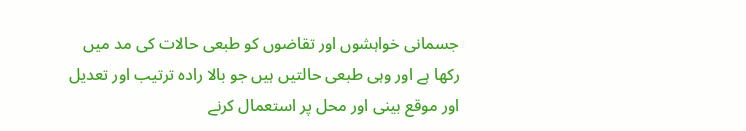جسمانی خواہشوں اور تقاضوں کو طبعی حالات کی مد میں رکھا ہے اور وہی طبعی حالتیں ہیں جو بالا رادہ ترتیب اور تعدیل اور موقع بینی اور محل پر استعمال کرنے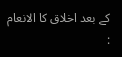کے بعد اخلاق کا الانعام :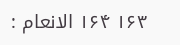۱۶۳ ۱۶۴ الانعام :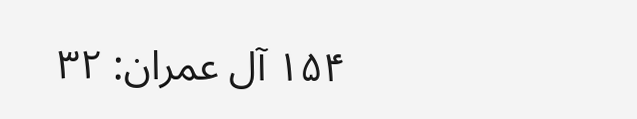۱۵۴ آل عمران: ۳۲